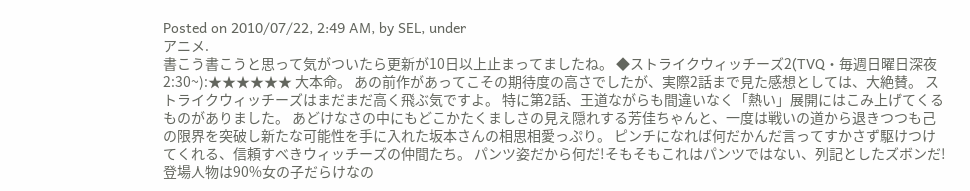Posted on 2010/07/22, 2:49 AM, by SEL, under
アニメ.
書こう書こうと思って気がついたら更新が10日以上止まってましたね。 ◆ストライクウィッチーズ2(TVQ・毎週日曜日深夜2:30~):★★★★★★ 大本命。 あの前作があってこその期待度の高さでしたが、実際2話まで見た感想としては、大絶賛。 ストライクウィッチーズはまだまだ高く飛ぶ気ですよ。 特に第2話、王道ながらも間違いなく「熱い」展開にはこみ上げてくるものがありました。 あどけなさの中にもどこかたくましさの見え隠れする芳佳ちゃんと、一度は戦いの道から退きつつも己の限界を突破し新たな可能性を手に入れた坂本さんの相思相愛っぷり。 ピンチになれば何だかんだ言ってすかさず駆けつけてくれる、信頼すべきウィッチーズの仲間たち。 パンツ姿だから何だ!そもそもこれはパンツではない、列記としたズボンだ! 登場人物は90%女の子だらけなの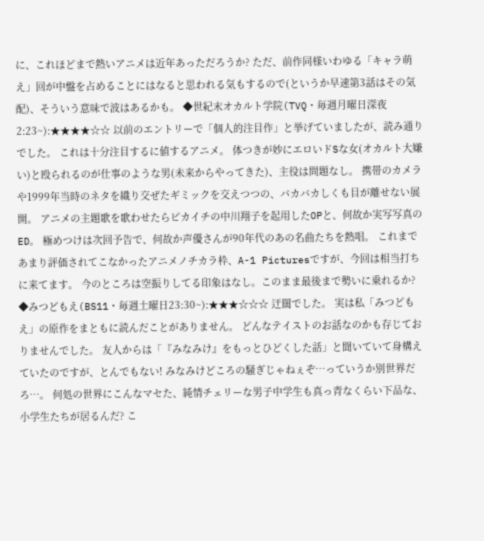に、これほどまで熱いアニメは近年あっただろうか? ただ、前作同様いわゆる「キャラ萌え」回が中盤を占めることにはなると思われる気もするので(というか早速第3話はその気配)、そういう意味で波はあるかも。 ◆世紀末オカルト学院(TVQ・毎週月曜日深夜2:23~):★★★★☆☆ 以前のエントリーで「個人的注目作」と挙げていましたが、読み通りでした。 これは十分注目するに値するアニメ。 体つきが妙にエロいドSな女(オカルト大嫌い)と殴られるのが仕事のような男(未来からやってきた)、主役は問題なし。 携帯のカメラや1999年当時のネタを織り交ぜたギミックを交えつつの、バカバカしくも目が離せない展開。 アニメの主題歌を歌わせたらピカイチの中川翔子を起用したOPと、何故か実写写真のED。 極めつけは次回予告で、何故か声優さんが90年代のあの名曲たちを熱唱。 これまであまり評価されてこなかったアニメノチカラ枠、A-1 Picturesですが、今回は相当打ちに来てます。 今のところは空振りしてる印象はなし。このまま最後まで勢いに乗れるか? ◆みつどもえ(BS11・毎週土曜日23:30~):★★★☆☆☆ 迂闊でした。 実は私「みつどもえ」の原作をまともに読んだことがありません。 どんなテイストのお話なのかも存じておりませんでした。 友人からは「『みなみけ』をもっとひどくした話」と聞いていて身構えていたのですが、とんでもない! みなみけどころの騒ぎじゃねぇぞ…っていうか別世界だろ…。 何処の世界にこんなマセた、純情チェリーな男子中学生も真っ青なくらい下品な、小学生たちが居るんだ? こ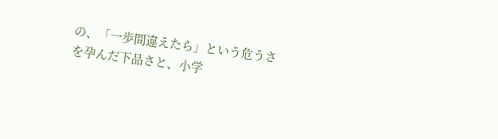の、「一歩間違えたら」という危うさを孕んだ下品さと、小学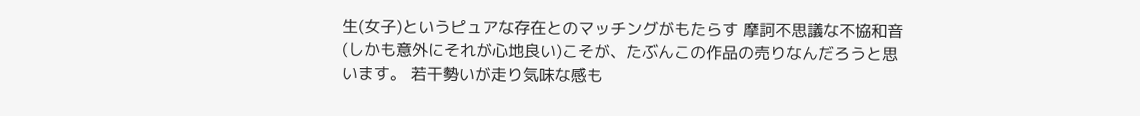生(女子)というピュアな存在とのマッチングがもたらす 摩訶不思議な不協和音(しかも意外にそれが心地良い)こそが、たぶんこの作品の売りなんだろうと思います。 若干勢いが走り気味な感も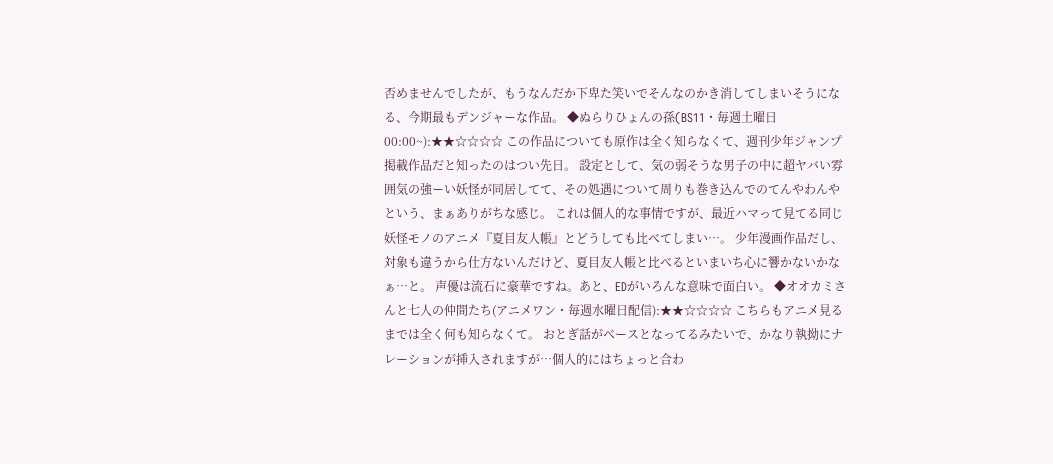否めませんでしたが、もうなんだか下卑た笑いでそんなのかき消してしまいそうになる、今期最もデンジャーな作品。 ◆ぬらりひょんの孫(BS11・毎週土曜日00:00~):★★☆☆☆☆ この作品についても原作は全く知らなくて、週刊少年ジャンプ掲載作品だと知ったのはつい先日。 設定として、気の弱そうな男子の中に超ヤバい雰囲気の強ーい妖怪が同居してて、その処遇について周りも巻き込んでのてんやわんやという、まぁありがちな感じ。 これは個人的な事情ですが、最近ハマって見てる同じ妖怪モノのアニメ『夏目友人帳』とどうしても比べてしまい…。 少年漫画作品だし、対象も違うから仕方ないんだけど、夏目友人帳と比べるといまいち心に響かないかなぁ…と。 声優は流石に豪華ですね。あと、EDがいろんな意味で面白い。 ◆オオカミさんと七人の仲間たち(アニメワン・毎週水曜日配信):★★☆☆☆☆ こちらもアニメ見るまでは全く何も知らなくて。 おとぎ話がベースとなってるみたいで、かなり執拗にナレーションが挿入されますが…個人的にはちょっと合わ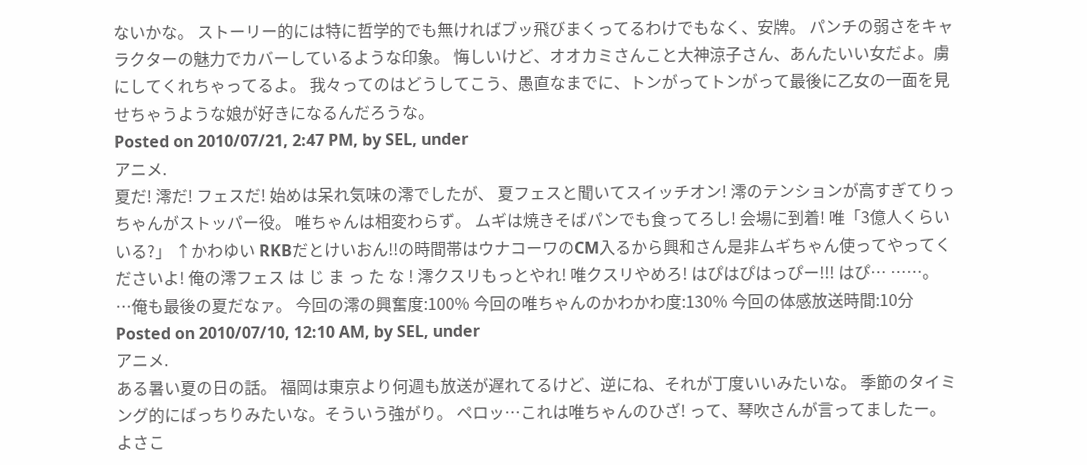ないかな。 ストーリー的には特に哲学的でも無ければブッ飛びまくってるわけでもなく、安牌。 パンチの弱さをキャラクターの魅力でカバーしているような印象。 悔しいけど、オオカミさんこと大神涼子さん、あんたいい女だよ。虜にしてくれちゃってるよ。 我々ってのはどうしてこう、愚直なまでに、トンがってトンがって最後に乙女の一面を見せちゃうような娘が好きになるんだろうな。
Posted on 2010/07/21, 2:47 PM, by SEL, under
アニメ.
夏だ! 澪だ! フェスだ! 始めは呆れ気味の澪でしたが、 夏フェスと聞いてスイッチオン! 澪のテンションが高すぎてりっちゃんがストッパー役。 唯ちゃんは相変わらず。 ムギは焼きそばパンでも食ってろし! 会場に到着! 唯「3億人くらいいる?」 ↑かわゆい RKBだとけいおん!!の時間帯はウナコーワのCM入るから興和さん是非ムギちゃん使ってやってくださいよ! 俺の澪フェス は じ ま っ た な ! 澪クスリもっとやれ! 唯クスリやめろ! はぴはぴはっぴー!!! はぴ… ……。 …俺も最後の夏だなァ。 今回の澪の興奮度:100% 今回の唯ちゃんのかわかわ度:130% 今回の体感放送時間:10分
Posted on 2010/07/10, 12:10 AM, by SEL, under
アニメ.
ある暑い夏の日の話。 福岡は東京より何週も放送が遅れてるけど、逆にね、それが丁度いいみたいな。 季節のタイミング的にばっちりみたいな。そういう強がり。 ペロッ…これは唯ちゃんのひざ! って、琴吹さんが言ってましたー。 よさこ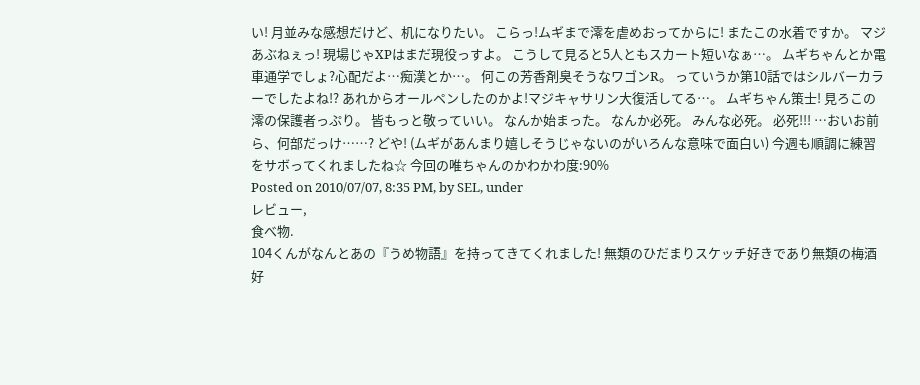い! 月並みな感想だけど、机になりたい。 こらっ!ムギまで澪を虐めおってからに! またこの水着ですか。 マジあぶねぇっ! 現場じゃXPはまだ現役っすよ。 こうして見ると5人ともスカート短いなぁ…。 ムギちゃんとか電車通学でしょ?心配だよ…痴漢とか…。 何この芳香剤臭そうなワゴンR。 っていうか第10話ではシルバーカラーでしたよね!? あれからオールペンしたのかよ!マジキャサリン大復活してる…。 ムギちゃん策士! 見ろこの澪の保護者っぷり。 皆もっと敬っていい。 なんか始まった。 なんか必死。 みんな必死。 必死!!! …おいお前ら、何部だっけ……? どや! (ムギがあんまり嬉しそうじゃないのがいろんな意味で面白い) 今週も順調に練習をサボってくれましたね☆ 今回の唯ちゃんのかわかわ度:90%
Posted on 2010/07/07, 8:35 PM, by SEL, under
レビュー,
食べ物.
104くんがなんとあの『うめ物語』を持ってきてくれました! 無類のひだまりスケッチ好きであり無類の梅酒好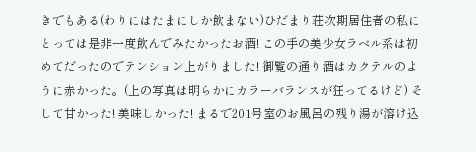きでもある(わりにはたまにしか飲まない)ひだまり荘次期居住者の私にとっては是非一度飲んでみたかったお酒! この手の美少女ラベル系は初めてだったのでテンション上がりました! 御覧の通り酒はカクテルのように赤かった。(上の写真は明らかにカラーバランスが狂ってるけど) そして甘かった! 美味しかった! まるで201号室のお風呂の残り湯が溶け込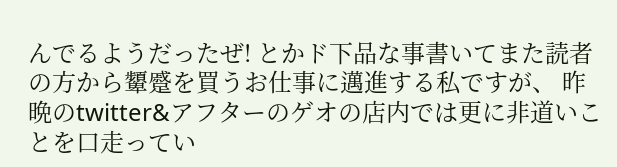んでるようだったぜ! とかド下品な事書いてまた読者の方から顰蹙を買うお仕事に邁進する私ですが、 昨晩のtwitter&アフターのゲオの店内では更に非道いことを口走ってい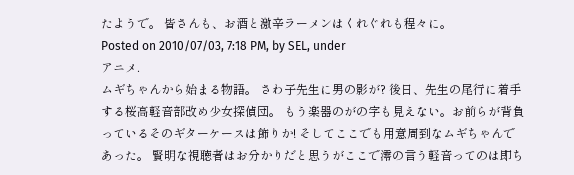たようで。 皆さんも、お酒と激辛ラーメンはくれぐれも程々に。
Posted on 2010/07/03, 7:18 PM, by SEL, under
アニメ.
ムギちゃんから始まる物語。 さわ子先生に男の影が? 後日、先生の尾行に着手する桜高軽音部改め少女探偵団。 もう楽器のがの字も見えない。お前らが背負っているそのギターケースは飾りか! そしてここでも用意周到なムギちゃんであった。 賢明な視聴者はお分かりだと思うがここで澪の言う軽音ってのは即ち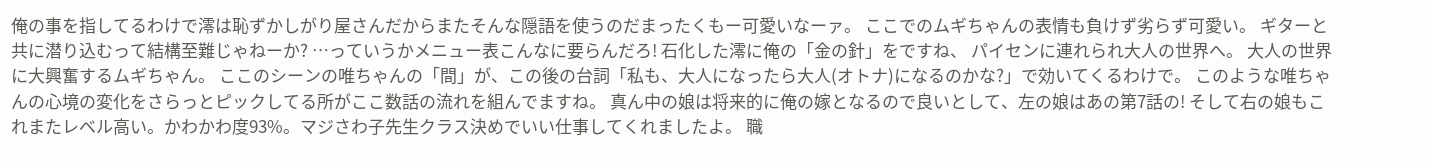俺の事を指してるわけで澪は恥ずかしがり屋さんだからまたそんな隠語を使うのだまったくもー可愛いなーァ。 ここでのムギちゃんの表情も負けず劣らず可愛い。 ギターと共に潜り込むって結構至難じゃねーか? …っていうかメニュー表こんなに要らんだろ! 石化した澪に俺の「金の針」をですね、 パイセンに連れられ大人の世界へ。 大人の世界に大興奮するムギちゃん。 ここのシーンの唯ちゃんの「間」が、この後の台詞「私も、大人になったら大人(オトナ)になるのかな?」で効いてくるわけで。 このような唯ちゃんの心境の変化をさらっとピックしてる所がここ数話の流れを組んでますね。 真ん中の娘は将来的に俺の嫁となるので良いとして、左の娘はあの第7話の! そして右の娘もこれまたレベル高い。かわかわ度93%。マジさわ子先生クラス決めでいい仕事してくれましたよ。 職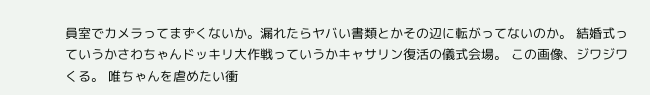員室でカメラってまずくないか。漏れたらヤバい書類とかその辺に転がってないのか。 結婚式っていうかさわちゃんドッキリ大作戦っていうかキャサリン復活の儀式会場。 この画像、ジワジワくる。 唯ちゃんを虐めたい衝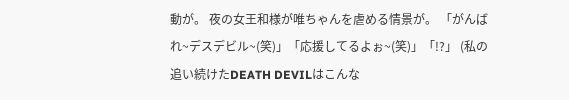動が。 夜の女王和様が唯ちゃんを虐める情景が。 「がんばれ~デスデビル~(笑)」「応援してるよぉ~(笑)」「!?」 (私の追い続けたDEATH DEVILはこんな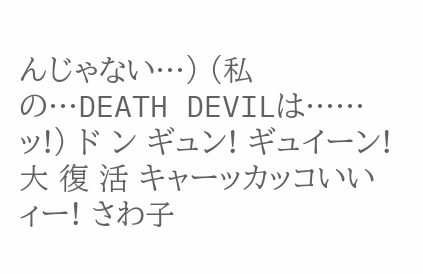んじゃない…) (私の…DEATH DEVILは……ッ!) ド ン ギュン! ギュイーン! 大 復 活 キャーッカッコいいィー! さわ子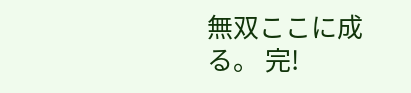無双ここに成る。 完!